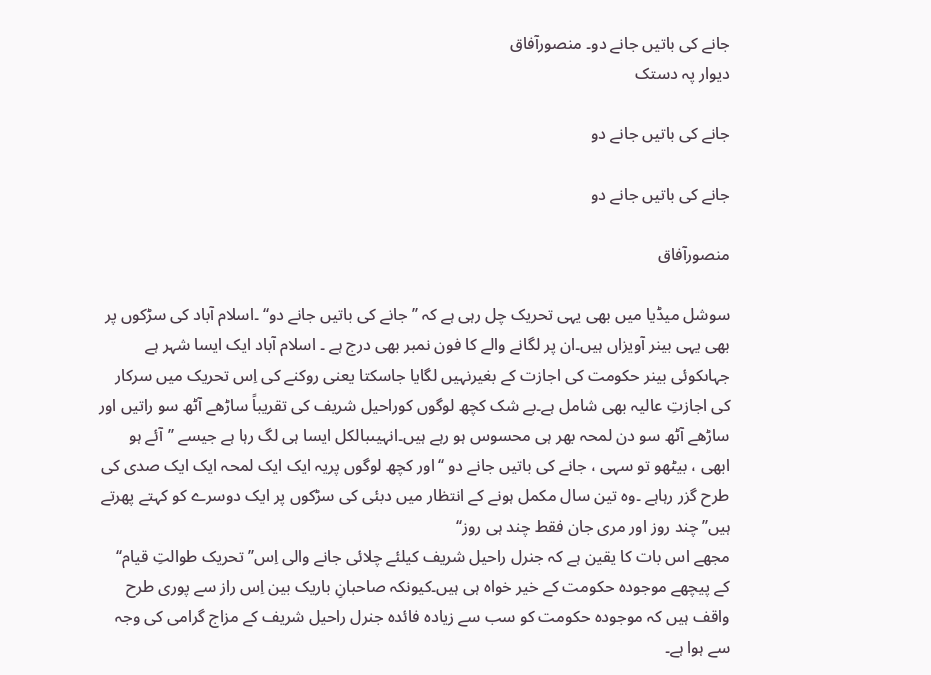جانے کی باتیں جانے دو۔ منصورآفاق
دیوار پہ دستک

جانے کی باتیں جانے دو

جانے کی باتیں جانے دو

منصورآفاق

سوشل میڈیا میں بھی یہی تحریک چل رہی ہے کہ ’’جانے کی باتیں جانے دو‘‘ ۔اسلام آباد کی سڑکوں پر بھی یہی بینر آویزاں ہیں۔ان پر لگانے والے کا فون نمبر بھی درج ہے ۔ اسلام آباد ایک ایسا شہر ہے جہاںکوئی بینر حکومت کی اجازت کے بغیرنہیں لگایا جاسکتا یعنی روکنے کی اِس تحریک میں سرکار کی اجازتِ عالیہ بھی شامل ہے۔بے شک کچھ لوگوں کوراحیل شریف کی تقریباً ساڑھے آٹھ سو راتیں اور ساڑھے آٹھ سو دن لمحہ بھر ہی محسوس ہو رہے ہیں۔انہیںبالکل ایسا ہی لگ رہا ہے جیسے ’’آئے ہو ابھی ، بیٹھو تو سہی ، جانے کی باتیں جانے دو ‘‘اور کچھ لوگوں پریہ ایک ایک لمحہ ایک ایک صدی کی طرح گزر رہاہے ۔وہ تین سال مکمل ہونے کے انتظار میں دبئی کی سڑکوں پر ایک دوسرے کو کہتے پھرتے ہیں’’چند روز اور مری جان فقط چند ہی روز‘‘
مجھے اس بات کا یقین ہے کہ جنرل راحیل شریف کیلئے چلائی جانے والی اِس’’ تحریک طوالتِ قیام‘‘ کے پیچھے موجودہ حکومت کے خیر خواہ ہی ہیں۔کیونکہ صاحبانِ باریک بین اِس راز سے پوری طرح واقف ہیں کہ موجودہ حکومت کو سب سے زیادہ فائدہ جنرل راحیل شریف کے مزاج گرامی کی وجہ سے ہوا ہے۔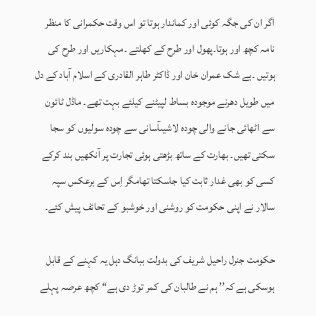اگر ان کی جگہ کوئی اور کماندار ہوتا تو اس وقت حکمرانی کا منظر نامہ کچھ اور ہوتا۔پھول اور طرح کے کھلتے ۔مہکاریں اور طرح کی ہوتیں ۔بے شک عمران خان اور ڈاکٹر طاہر القادری کے اسلام آباد کے دل میں طویل دھرنے موجودہ بساط لپیٹنے کیلئے بہت تھے۔ ماڈل ٹائون سے اٹھائی جانے والی چودہ لاشیںآسانی سے چودہ سولیوں کو سجا سکتی تھیں۔ بھارت کے ساتھ بڑھتی ہوئی تجارت پر آنکھیں بند کرکے کسی کو بھی غدار ثابت کیا جاسکتا تھامگر اِس کے برعکس سپہ سالار نے اپنی حکومت کو روشنی اور خوشبو کے تحائف پیش کئے۔

حکومت جنرل راحیل شریف کی بدولت ببانگ دہل یہ کہنے کے قابل ہوسکی ہے کہ’’ ہم نے طالبان کی کمر توڑ دی ہے‘‘ کچھ عرصہ پہلے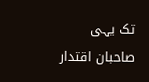تک یہی صاحبان اقتدار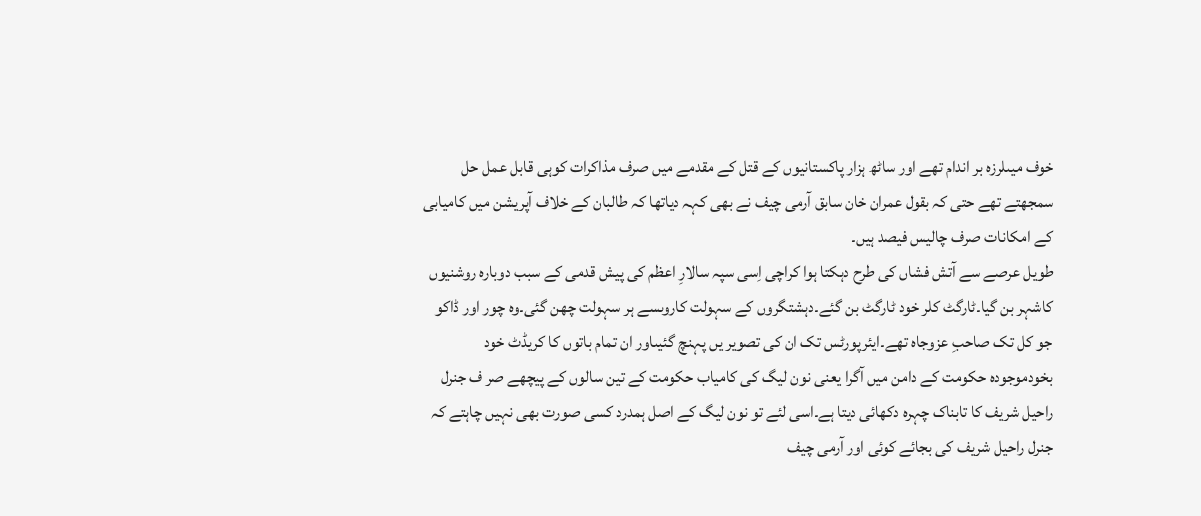خوف میںلرزہ بر اندام تھے اور ساٹھ ہزار پاکستانیوں کے قتل کے مقدمے میں صرف مذاکرات کوہی قابل عمل حل سمجھتے تھے حتی کہ بقول عمران خان سابق آرمی چیف نے بھی کہہ دیاتھا کہ طالبان کے خلاف آپریشن میں کامیابی کے امکانات صرف چالیس فیصد ہیں۔
طویل عرصے سے آتش فشاں کی طرح دہکتا ہوا کراچی اِسی سپہ سالارِ اعظم کی پیش قدمی کے سبب دوبارہ روشنیوں کاشہر بن گیا۔ٹارگٹ کلر خود ٹارگٹ بن گئے۔دہشتگروں کے سہولت کاروںسے ہر سہولت چھن گئی۔وہ چور اور ڈاکو جو کل تک صاحبِ عزوجاہ تھے۔ایئرپورٹس تک ان کی تصویر یں پہنچ گئیںاور ان تمام باتوں کا کریڈٹ خود بخودموجودہ حکومت کے دامن میں آگرا یعنی نون لیگ کی کامیاب حکومت کے تین سالوں کے پیچھے صر ف جنرل راحیل شریف کا تابناک چہرہ دکھائی دیتا ہے۔اسی لئے تو نون لیگ کے اصل ہمدرد کسی صورت بھی نہیں چاہتے کہ جنرل راحیل شریف کی بجائے کوئی اور آرمی چیف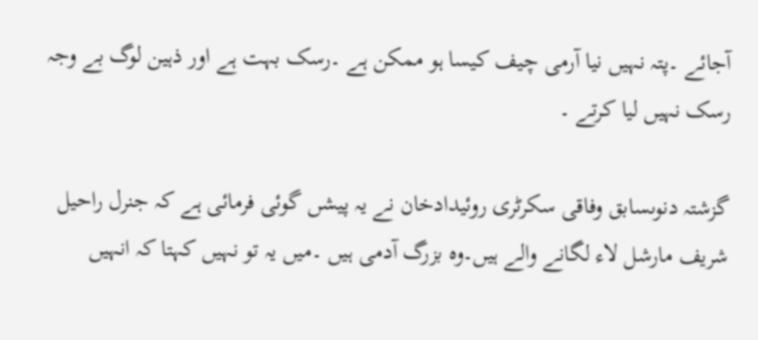آجائے ۔پتہ نہیں نیا آرمی چیف کیسا ہو ممکن ہے ۔رسک بہت ہے اور ذہین لوگ بے وجہ رسک نہیں لیا کرتے ۔

گزشتہ دنوںسابق وفاقی سکرٹری روئیدادخان نے یہ پیشں گوئی فرمائی ہے کہ جنرل راحیل شریف مارشل لاء لگانے والے ہیں۔وہ بزرگ آدمی ہیں ۔میں یہ تو نہیں کہتا کہ انہیں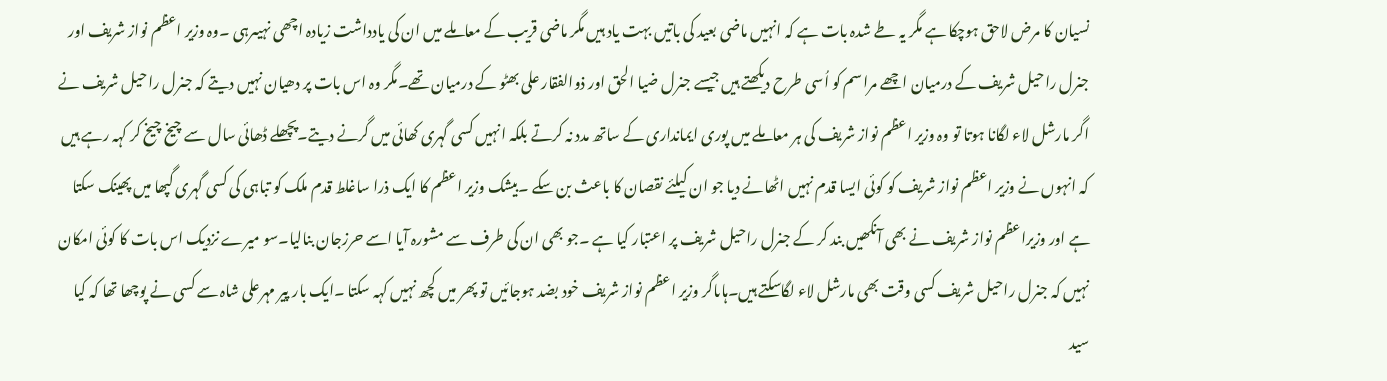نسیان کا مرض لاحق ہوچکا ہے مگر یہ طے شدہ بات ہے کہ انہیں ماضی بعید کی باتیں بہت یاد ہیں مگر ماضی قریب کے معاملے میں ان کی یادداشت زیادہ اچھی نہیںرہی ۔وہ وزیر اعظم نواز شریف اور جنرل راحیل شریف کے درمیان اچھے مراسم کو اُسی طرح دیکھتے ہیں جیسے جنرل ضیا الحق اور ذوالفقار علی بھٹو کے درمیان تھے۔مگر وہ اس بات پر دھیان نہیں دیتے کہ جنرل راحیل شریف نے اگر مارشل لاء لگانا ہوتا تو وہ وزیر اعظم نواز شریف کی ہر معاملے میں پوری ایمانداری کے ساتھ مدد نہ کرتے بلکہ انہیں کسی گہری کھائی میں گرنے دیتے۔پچھلے ڈھائی سال سے چیخ چیخ کر کہہ رہے ہیں کہ انہوں نے وزیر اعظم نواز شریف کو کوئی ایسا قدم نہیں اٹھانے دیا جو ان کیلئے نقصان کا باعث بن سکے ۔بیشک وزیر اعظم کا ایک ذرا ساغلط قدم ملک کو تباہی کی کسی گہری گپھا میں پھینک سکتا ہے اور وزیراعظم نواز شریف نے بھی آنکھیں بند کر کے جنرل راحیل شریف پر اعتبار کیا ہے ۔جو بھی ان کی طرف سے مشورہ آیا اسے حرزجان بنالیا۔سو میرے نزدیک اس بات کا کوئی امکان نہیں کہ جنرل راحیل شریف کسی وقت بھی مارشل لاء لگاسکتے ہیں۔ہاںاگر وزیر اعظم نواز شریف خود بضد ہوجائیں تو پھر میں کچھ نہیں کہہ سکتا ۔ایک بار پیر مہرعلی شاہ سے کسی نے پوچھا تھا کہ کیا سید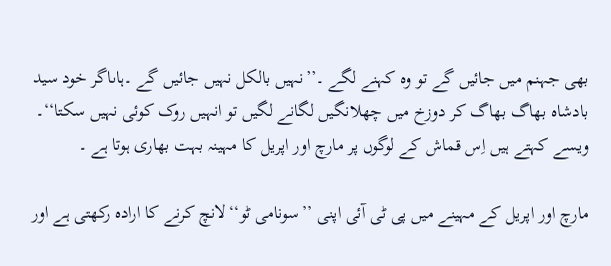بھی جہنم میں جائیں گے تو وہ کہنے لگے ۔’’نہیں بالکل نہیں جائیں گے ۔ہاںاگر خود سید بادشاہ بھاگ بھاگ کر دوزخ میں چھلانگیں لگانے لگیں تو انہیں روک کوئی نہیں سکتا‘‘۔ ویسے کہتے ہیں اِس قماش کے لوگوں پر مارچ اور اپریل کا مہینہ بہت بھاری ہوتا ہے ۔

مارچ اور اپریل کے مہینے میں پی ٹی آئی اپنی ’’سونامی ٹو‘‘لانچ کرنے کا ارادہ رکھتی ہے اور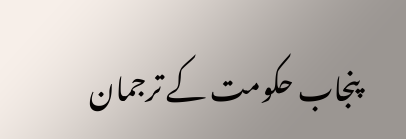پنجاب حکومت کے ترجمان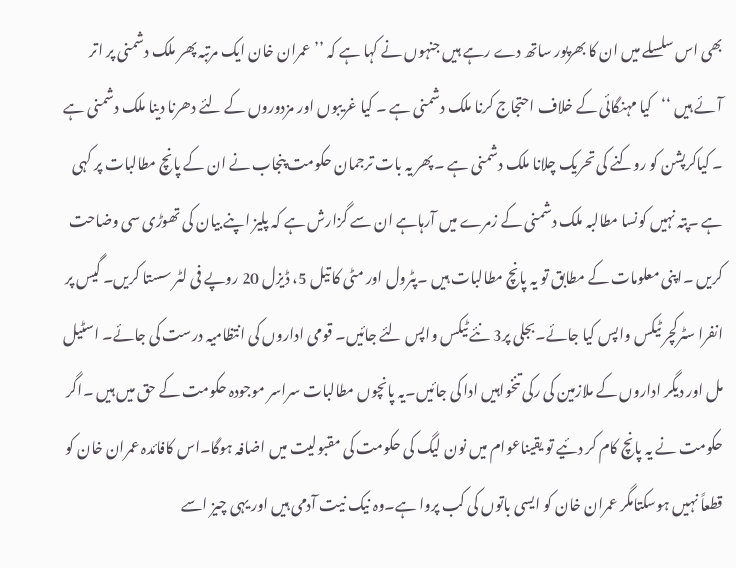بھی اس سلسلے میں ان کا بھرپور ساتھ دے رہے ہیں جنہوں نے کہا ہے کہ ’’ عمران خان ایک مرتبہ پھر ملک دشمنی پر اتر آئے ہیں ‘‘کیا مہنگائی کے خلاف احتجاج کرنا ملک دشمنی ہے ۔ کیا غریبوں اور مزدوروں کے لئے دھرنا دینا ملک دشمنی ہے ۔ کیاکرپشن کو روکنے کی تحریک چلانا ملک دشمنی ہے ۔پھر یہ بات ترجمان حکومت پنجاب نے ان کے پانچ مطالبات پر کہی ہے ۔پتہ نہیں کونسا مطالبہ ملک دشمنی کے زمرے میں آرہاہے ان سے گزارش ہے کہ پلیز اپنے بیان کی تھوڑی سی وضاحت کریں ۔اپنی معلومات کے مطابق تو یہ پانچ مطالبات ہیں ۔پٹرول اور مٹی کا تیل 5، ڈیزل 20 روپے فی لٹر سستا کریں۔ گیس پر انفرا سٹرکچر ٹیکس واپس کیا جائے۔بجلی پر3 نئے ٹیکس واپس لئے جائیں۔ قومی اداروں کی انتظامیہ درست کی جائے۔ اسٹیل مل اور دیگر اداروں کے ملازمین کی رکی تنخواہیں ادا کی جائیں۔یہ پانچوں مطالبات سراسر موجودہ حکومت کے حق میں ہیں ۔اگر حکومت نے یہ پانچ کام کر دئیے تو یقیناعوام میں نون لیگ کی حکومت کی مقبولیت میں اضافہ ہوگا۔اس کافائدہ عمران خان کو قطعاً نہیں ہوسکتامگر عمران خان کو ایسی باتوں کی کب پروا ہے۔وہ نیک نیت آدمی ہیں اور یہی چیز اسے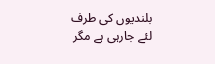بلندیوں کی طرف لئے جارہی ہے مگر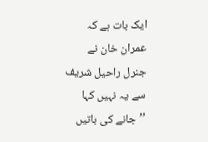ایک بات ہے کہ عمران خان نے جنرل راحیل شریف سے یہ نہیں کہا ’’جانے کی باتیں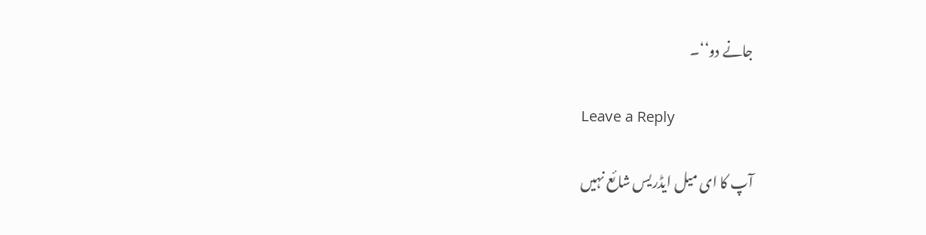جانے دو‘‘۔

Leave a Reply

آپ کا ای میل ایڈریس شائع نہیں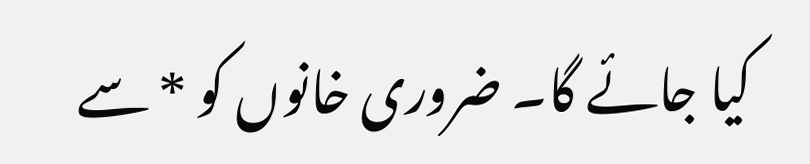کیا جائے گا۔ ضروری خانوں کو * سے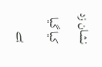نشان زد کیا گیا ہے